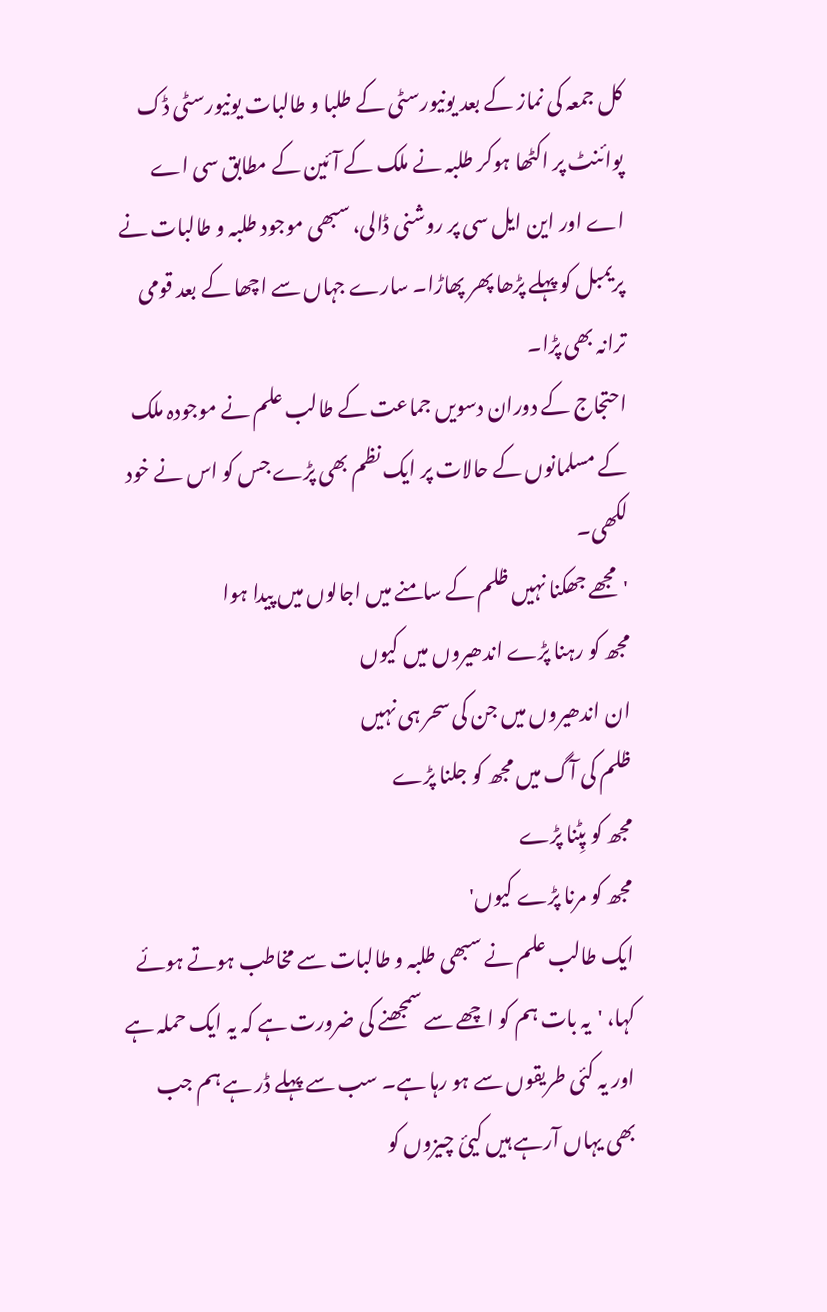کل جمعہ کی نماز کے بعد یونیورسٹی کے طلبا و طالبات یونیورسٹی ڈک پوائنٹ پر اکٹھا ہوکر طلبہ نے ملک کے آئین کے مطابق سی اے اے اور این ایل سی پر روشنی ڈالی، سبھی موجود طلبہ و طالبات نے پریمبل کو پہلے پڑھا پھر پھاڑا۔ سارے جہاں سے اچھا کے بعد قومی ترانہ بھی پڑا۔
احتجاج کے دوران دسویں جماعت کے طالب علم نے موجودہ ملک کے مسلمانوں کے حالات پر ایک نظم بھی پڑے جس کو اس نے خود لکھی۔
'مجھے جھکنا نہیں ظلم کے سامنے میں اجالوں میں پیدا ہوا
مجھ کو رہنا پڑے اندھیروں میں کیوں
ان اندھیروں میں جن کی سحر ہی نہیں
ظلم کی آگ میں مجھ کو جلنا پڑے
مجھ کو پِٹنا پڑے
مجھ کو مرنا پڑے کیوں'
ایک طالب علم نے سبھی طلبہ و طالبات سے مخاطب ہوتے ہوئے کہا، 'یہ بات ہم کو اچھے سے سمجھنے کی ضرورت ہے کہ یہ ایک حملہ ہے اور یہ کئی طریقوں سے ہو رہا ہے۔ سب سے پہلے ڈر ہے ہم جب بھی یہاں آرہے ہیں کیئ چیزوں کو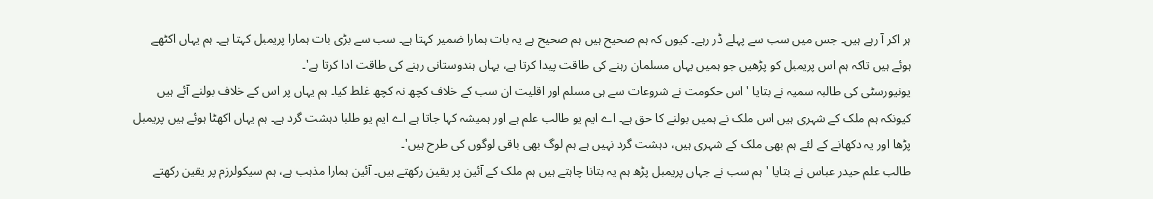ہر اکر آ رہے ہیں۔ جس میں سب سے پہلے ڈر رہے۔ کیوں کہ ہم صحیح ہیں ہم صحیح ہے یہ بات ہمارا ضمیر کہتا ہے۔ سب سے بڑی بات ہمارا پریمبل کہتا ہے۔ ہم یہاں اکٹھے ہوئے ہیں تاکہ ہم اس پریمبل کو پڑھیں جو ہمیں یہاں مسلمان رہنے کی طاقت پیدا کرتا ہے، یہاں ہندوستانی رہنے کی طاقت ادا کرتا ہے'۔
یونیورسٹی کی طالبہ سمیہ نے بتایا 'اس حکومت نے شروعات سے ہی مسلم اور اقلیت ان سب کے خلاف کچھ نہ کچھ غلط کیا۔ ہم یہاں پر اس کے خلاف بولنے آئے ہیں کیونکہ ہم ملک کے شہری ہیں اس ملک نے ہمیں بولنے کا حق ہے۔ اے ایم یو طالب علم ہے اور ہمیشہ کہا جاتا ہے اے ایم یو طلبا دہشت گرد ہے۔ ہم یہاں اکھٹا ہوئے ہیں پریمبل پڑھا اور یہ دکھانے کے لئے ہم بھی ملک کے شہری ہیں، دہشت گرد نہیں ہے ہم لوگ بھی باقی لوگوں کی طرح ہیں'۔
طالب علم حیدر عباس نے بتایا 'ہم سب نے جہاں پریمبل پڑھ ہم یہ بتانا چاہتے ہیں ہم ملک کے آئین پر یقین رکھتے ہیں۔ آئین ہمارا مذہب ہے، ہم سیکولرزم پر یقین رکھتے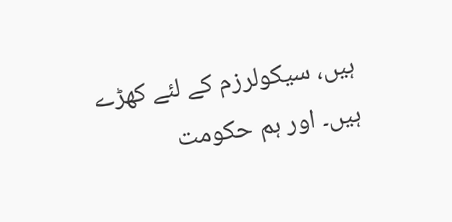ہیں، سیکولرزم کے لئے کھڑے ہیں۔ اور ہم حکومت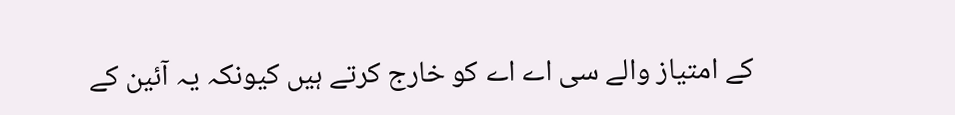کے امتیاز والے سی اے اے کو خارج کرتے ہیں کیونکہ یہ آئین کے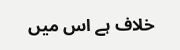خلاف ہے اس میں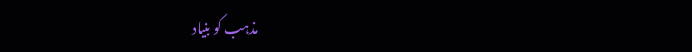مذہب کو بنیاد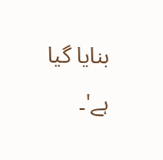بنایا گیا ہے'۔